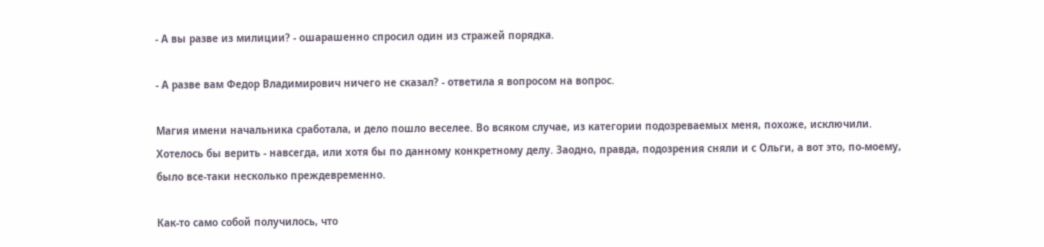- А вы разве из милиции? - ошарашенно спросил один из стражей порядка.

- А разве вам Федор Владимирович ничего не сказал? - ответила я вопросом на вопрос.

Магия имени начальника сработала, и дело пошло веселее. Во всяком случае, из категории подозреваемых меня, похоже, исключили. Хотелось бы верить - навсегда, или хотя бы по данному конкретному делу. Заодно, правда, подозрения сняли и с Ольги, а вот это, по-моему, было все-таки несколько преждевременно.

Как-то само собой получилось, что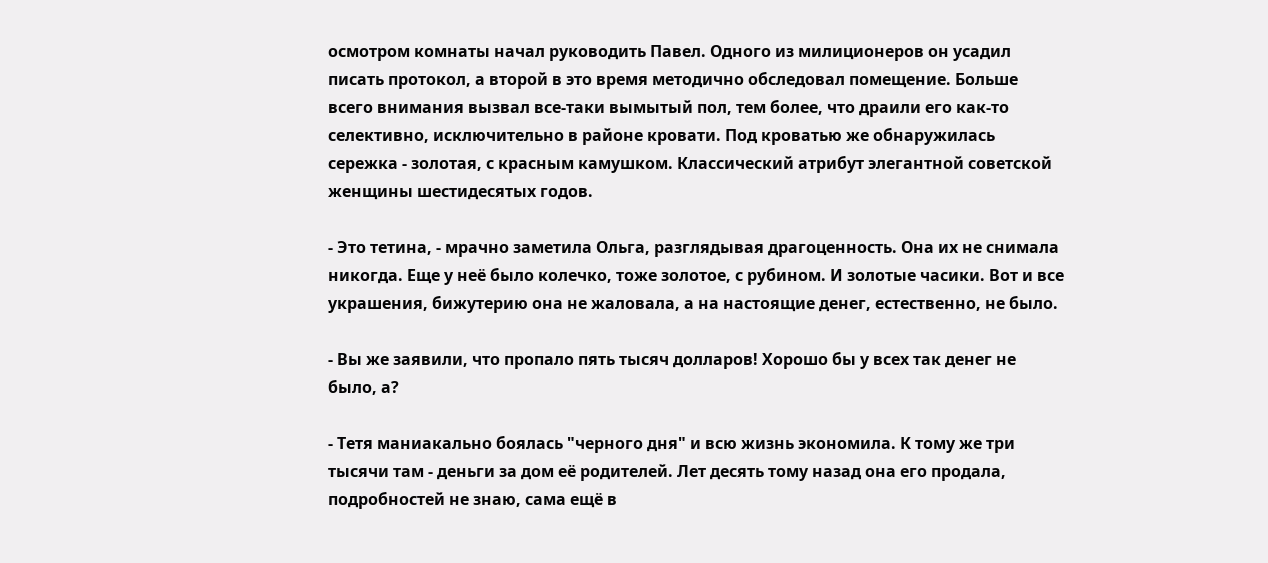осмотром комнаты начал руководить Павел. Одного из милиционеров он усадил писать протокол, а второй в это время методично обследовал помещение. Больше всего внимания вызвал все-таки вымытый пол, тем более, что драили его как-то селективно, исключительно в районе кровати. Под кроватью же обнаружилась сережка - золотая, с красным камушком. Классический атрибут элегантной советской женщины шестидесятых годов.

- Это тетина, - мрачно заметила Ольга, разглядывая драгоценность. Она их не снимала никогда. Еще у неё было колечко, тоже золотое, с рубином. И золотые часики. Вот и все украшения, бижутерию она не жаловала, а на настоящие денег, естественно, не было.

- Вы же заявили, что пропало пять тысяч долларов! Хорошо бы у всех так денег не было, а?

- Тетя маниакально боялась "черного дня" и всю жизнь экономила. К тому же три тысячи там - деньги за дом её родителей. Лет десять тому назад она его продала, подробностей не знаю, сама ещё в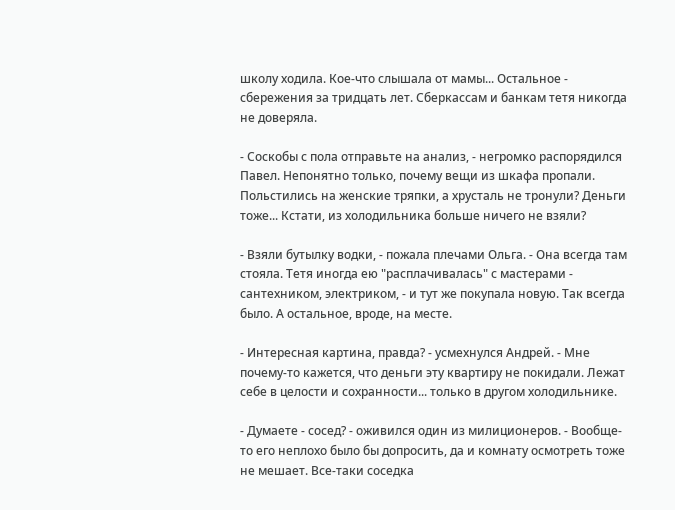школу ходила. Кое-что слышала от мамы... Остальное - сбережения за тридцать лет. Сберкассам и банкам тетя никогда не доверяла.

- Соскобы с пола отправьте на анализ, - негромко распорядился Павел. Непонятно только, почему вещи из шкафа пропали. Польстились на женские тряпки, а хрусталь не тронули? Деньги тоже... Кстати, из холодильника больше ничего не взяли?

- Взяли бутылку водки, - пожала плечами Ольга. - Она всегда там стояла. Тетя иногда ею "расплачивалась" с мастерами - сантехником, электриком, - и тут же покупала новую. Так всегда было. А остальное, вроде, на месте.

- Интересная картина, правда? - усмехнулся Андрей. - Мне почему-то кажется, что деньги эту квартиру не покидали. Лежат себе в целости и сохранности... только в другом холодильнике.

- Думаете - сосед? - оживился один из милиционеров. - Вообще-то его неплохо было бы допросить, да и комнату осмотреть тоже не мешает. Все-таки соседка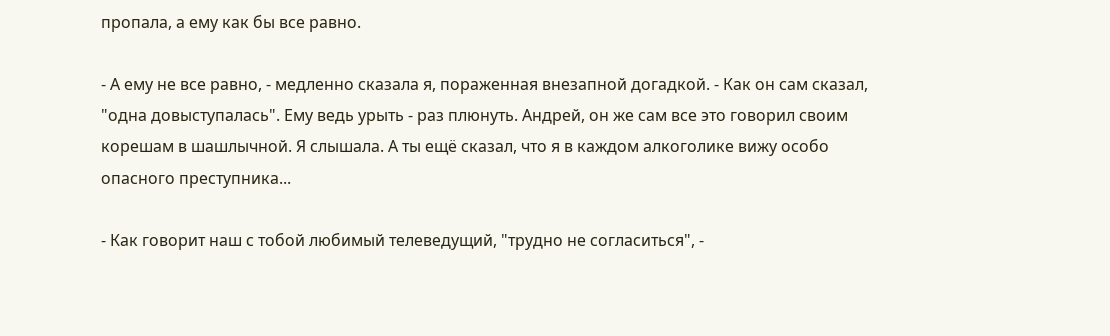пропала, а ему как бы все равно.

- А ему не все равно, - медленно сказала я, пораженная внезапной догадкой. - Как он сам сказал, "одна довыступалась". Ему ведь урыть - раз плюнуть. Андрей, он же сам все это говорил своим корешам в шашлычной. Я слышала. А ты ещё сказал, что я в каждом алкоголике вижу особо опасного преступника...

- Как говорит наш с тобой любимый телеведущий, "трудно не согласиться", -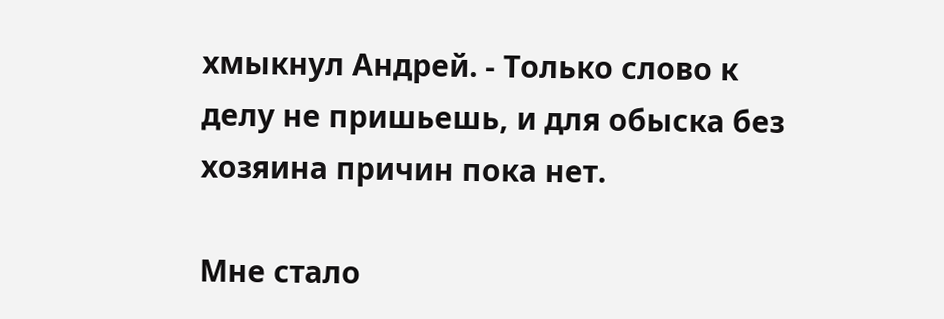хмыкнул Андрей. - Только слово к делу не пришьешь, и для обыска без хозяина причин пока нет.

Мне стало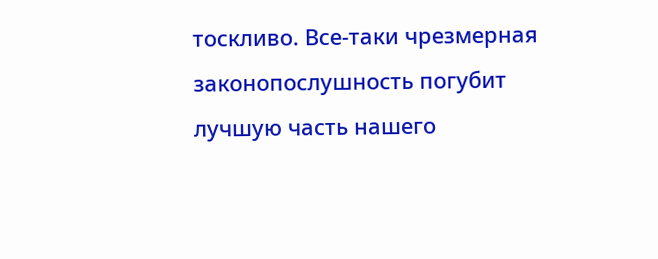тоскливо. Все-таки чрезмерная законопослушность погубит лучшую часть нашего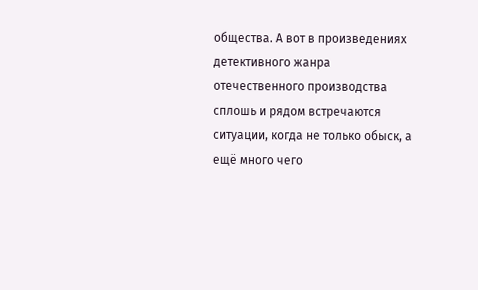общества. А вот в произведениях детективного жанра отечественного производства сплошь и рядом встречаются ситуации, когда не только обыск, а ещё много чего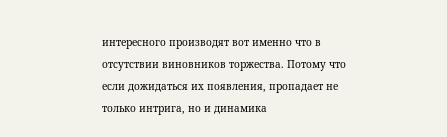интересного производят вот именно что в отсутствии виновников торжества. Потому что если дожидаться их появления, пропадает не только интрига, но и динамика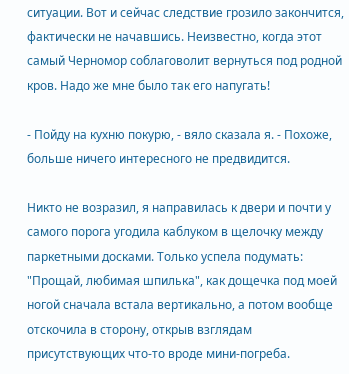ситуации. Вот и сейчас следствие грозило закончится, фактически не начавшись. Неизвестно, когда этот самый Черномор соблаговолит вернуться под родной кров. Надо же мне было так его напугать!

- Пойду на кухню покурю, - вяло сказала я. - Похоже, больше ничего интересного не предвидится.

Никто не возразил, я направилась к двери и почти у самого порога угодила каблуком в щелочку между паркетными досками. Только успела подумать: "Прощай, любимая шпилька", как дощечка под моей ногой сначала встала вертикально, а потом вообще отскочила в сторону, открыв взглядам присутствующих что-то вроде мини-погреба.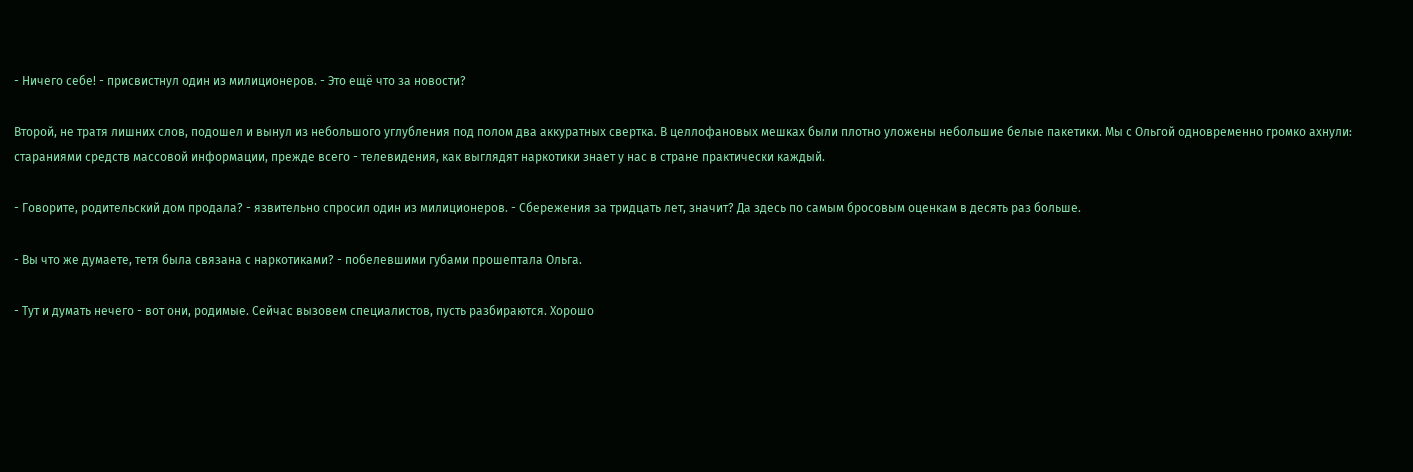- Ничего себе! - присвистнул один из милиционеров. - Это ещё что за новости?

Второй, не тратя лишних слов, подошел и вынул из небольшого углубления под полом два аккуратных свертка. В целлофановых мешках были плотно уложены небольшие белые пакетики. Мы с Ольгой одновременно громко ахнули: стараниями средств массовой информации, прежде всего - телевидения, как выглядят наркотики знает у нас в стране практически каждый.

- Говорите, родительский дом продала? - язвительно спросил один из милиционеров. - Сбережения за тридцать лет, значит? Да здесь по самым бросовым оценкам в десять раз больше.

- Вы что же думаете, тетя была связана с наркотиками? - побелевшими губами прошептала Ольга.

- Тут и думать нечего - вот они, родимые. Сейчас вызовем специалистов, пусть разбираются. Хорошо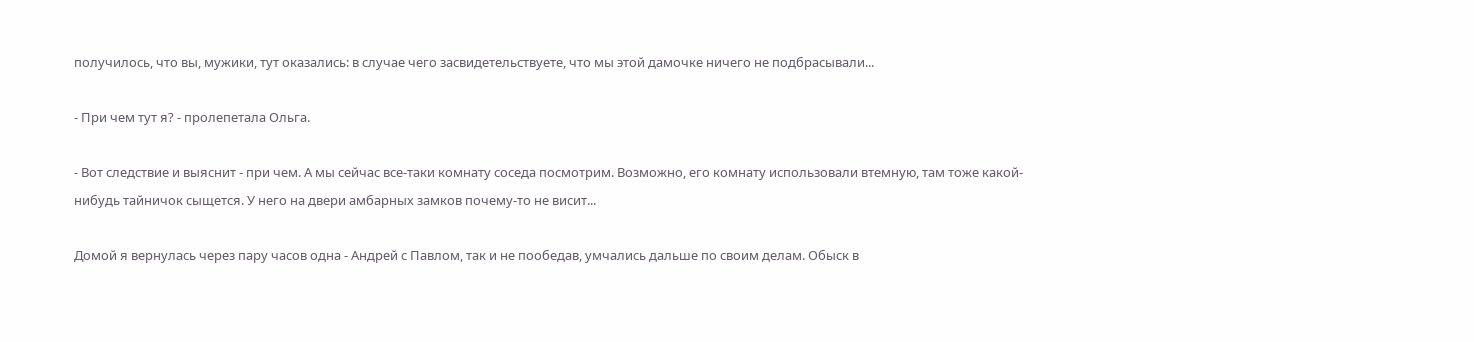получилось, что вы, мужики, тут оказались: в случае чего засвидетельствуете, что мы этой дамочке ничего не подбрасывали...

- При чем тут я? - пролепетала Ольга.

- Вот следствие и выяснит - при чем. А мы сейчас все-таки комнату соседа посмотрим. Возможно, его комнату использовали втемную, там тоже какой-нибудь тайничок сыщется. У него на двери амбарных замков почему-то не висит...

Домой я вернулась через пару часов одна - Андрей с Павлом, так и не пообедав, умчались дальше по своим делам. Обыск в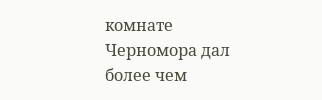комнате Черномора дал более чем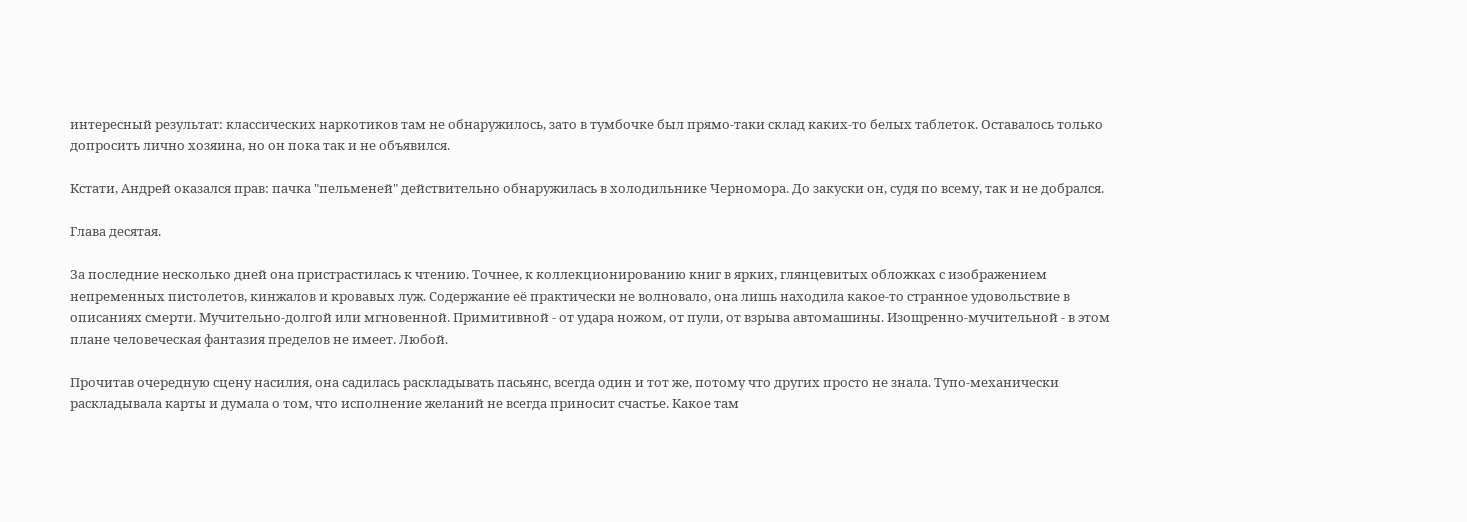интересный результат: классических наркотиков там не обнаружилось, зато в тумбочке был прямо-таки склад каких-то белых таблеток. Оставалось только допросить лично хозяина, но он пока так и не объявился.

Кстати, Андрей оказался прав: пачка "пельменей" действительно обнаружилась в холодильнике Черномора. До закуски он, судя по всему, так и не добрался.

Глава десятая.

За последние несколько дней она пристрастилась к чтению. Точнее, к коллекционированию книг в ярких, глянцевитых обложках с изображением непременных пистолетов, кинжалов и кровавых луж. Содержание её практически не волновало, она лишь находила какое-то странное удовольствие в описаниях смерти. Мучительно-долгой или мгновенной. Примитивной - от удара ножом, от пули, от взрыва автомашины. Изощренно-мучительной - в этом плане человеческая фантазия пределов не имеет. Любой.

Прочитав очередную сцену насилия, она садилась раскладывать пасьянс, всегда один и тот же, потому что других просто не знала. Тупо-механически раскладывала карты и думала о том, что исполнение желаний не всегда приносит счастье. Какое там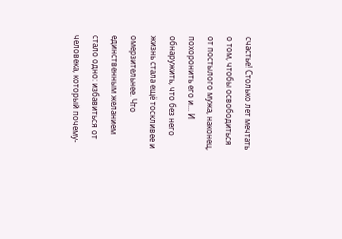счастье! Столько лет мечтать о том, чтобы освободиться от постылого мужа, наконец, похоронить его и... И обнаружить, что без него жизнь стала ещё тоскливее и омерзительнее. Что единственным желанием стало одно: избавиться от человека, который почему-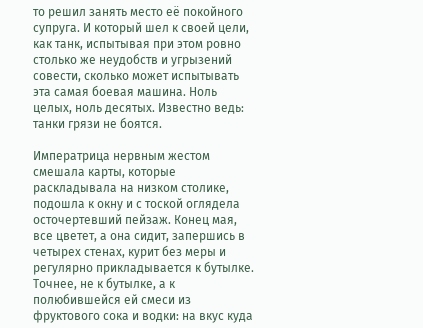то решил занять место её покойного супруга. И который шел к своей цели, как танк, испытывая при этом ровно столько же неудобств и угрызений совести, сколько может испытывать эта самая боевая машина. Ноль целых, ноль десятых. Известно ведь: танки грязи не боятся.

Императрица нервным жестом смешала карты, которые раскладывала на низком столике, подошла к окну и с тоской оглядела осточертевший пейзаж. Конец мая, все цветет, а она сидит, запершись в четырех стенах, курит без меры и регулярно прикладывается к бутылке. Точнее, не к бутылке, а к полюбившейся ей смеси из фруктового сока и водки: на вкус куда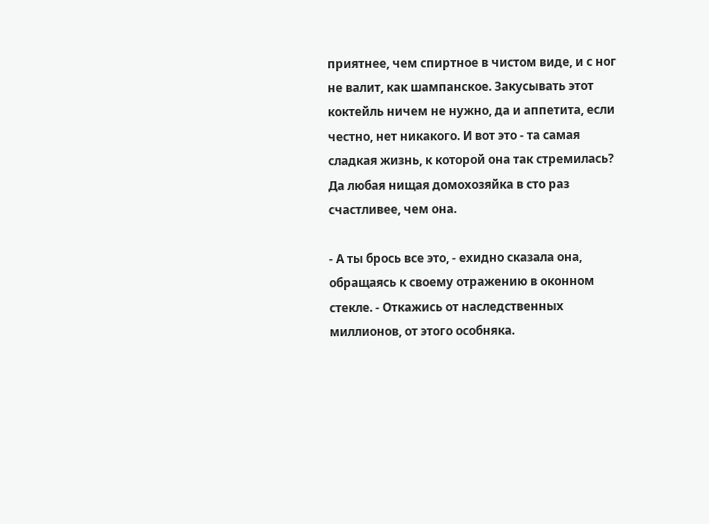приятнее, чем спиртное в чистом виде, и с ног не валит, как шампанское. Закусывать этот коктейль ничем не нужно, да и аппетита, если честно, нет никакого. И вот это - та самая сладкая жизнь, к которой она так стремилась? Да любая нищая домохозяйка в сто раз счастливее, чем она.

- А ты брось все это, - ехидно сказала она, обращаясь к своему отражению в оконном стекле. - Откажись от наследственных миллионов, от этого особняка.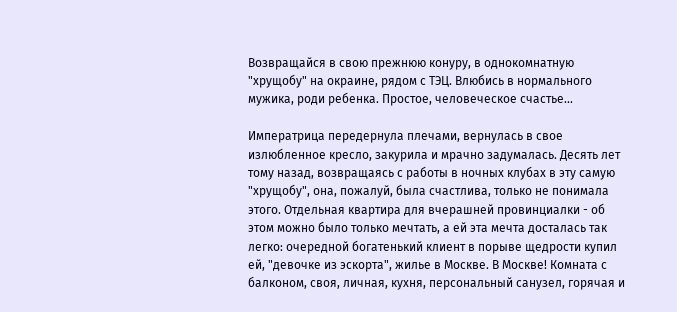Возвращайся в свою прежнюю конуру, в однокомнатную "хрущобу" на окраине, рядом с ТЭЦ. Влюбись в нормального мужика, роди ребенка. Простое, человеческое счастье...

Императрица передернула плечами, вернулась в свое излюбленное кресло, закурила и мрачно задумалась. Десять лет тому назад, возвращаясь с работы в ночных клубах в эту самую "хрущобу", она, пожалуй, была счастлива, только не понимала этого. Отдельная квартира для вчерашней провинциалки - об этом можно было только мечтать, а ей эта мечта досталась так легко: очередной богатенький клиент в порыве щедрости купил ей, "девочке из эскорта", жилье в Москве. В Москве! Комната с балконом, своя, личная, кухня, персональный санузел, горячая и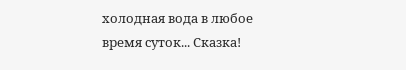холодная вода в любое время суток... Сказка!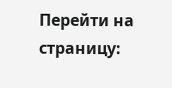Перейти на страницу: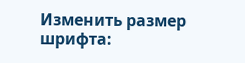Изменить размер шрифта: